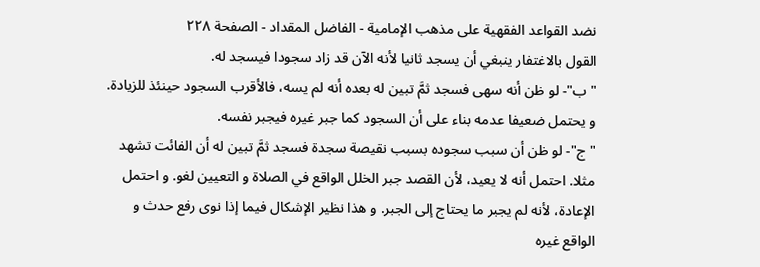نضد القواعد الفقهية على مذهب الإمامية - الفاضل المقداد - الصفحة ٢٢٨
القول بالاغتفار ينبغي أن يسجد ثانيا لأنه الآن قد زاد سجودا فيسجد له.
" ب"- لو ظن أنه سهى فسجد ثمَّ تبين له بعده أنه لم يسه، فالأقرب السجود حينئذ للزيادة. و يحتمل ضعيفا عدمه بناء على أن السجود كما جبر غيره فيجبر نفسه.
" ج"- لو ظن أن سبب سجوده بسبب نقيصة سجدة فسجد ثمَّ تبين له أن الفائت تشهد مثلا. احتمل أنه لا يعيد، لأن القصد جبر الخلل الواقع في الصلاة و التعيين لغو. و احتمل الإعادة، لأنه لم يجبر ما يحتاج إلى الجبر. و هذا نظير الإشكال فيما إذا نوى رفع حدث و الواقع غيره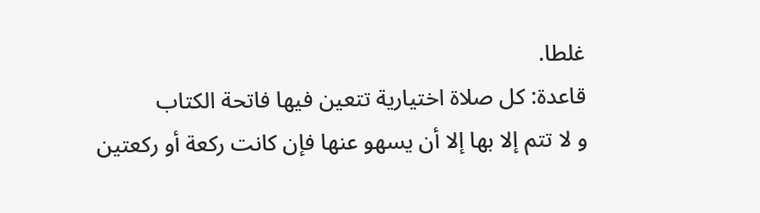غلطا.
قاعدة: كل صلاة اختيارية تتعين فيها فاتحة الكتاب
و لا تتم إلا بها إلا أن يسهو عنها فإن كانت ركعة أو ركعتين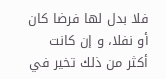فلا بدل لها فرضا كان أو نفلا، و إن كانت أكثر من ذلك تخير في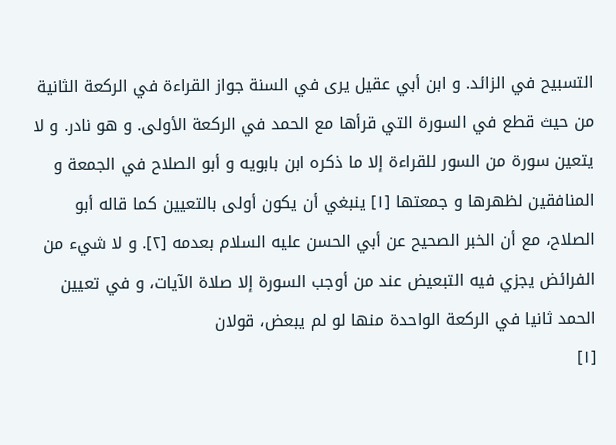التسبيح في الزائد. و ابن أبي عقيل يرى في السنة جواز القراءة في الركعة الثانية من حيث قطع في السورة التي قرأها مع الحمد في الركعة الأولى. و هو نادر. و لا يتعين سورة من السور للقراءة إلا ما ذكره ابن بابويه و أبو الصلاح في الجمعة و المنافقين لظهرها و جمعتها [١] ينبغي أن يكون أولى بالتعيين كما قاله أبو الصلاح، مع أن الخبر الصحيح عن أبي الحسن عليه السلام بعدمه [٢]. و لا شيء من الفرائض يجزي فيه التبعيض عند من أوجب السورة إلا صلاة الآيات، و في تعيين الحمد ثانيا في الركعة الواحدة منها لو لم يبعض، قولان
[١]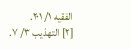الفقيه ١/ ٢٠١.
[٢] التهذيب ٣/ ٧.